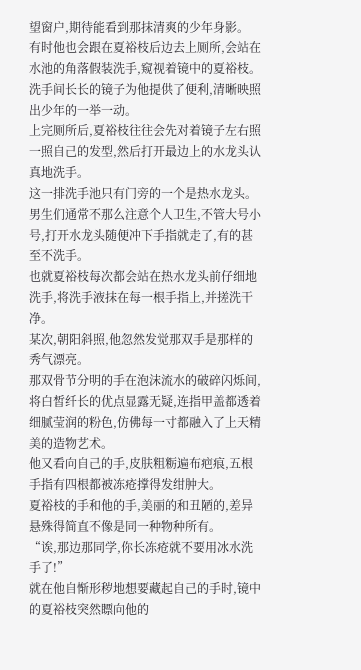望窗户,期待能看到那抹清爽的少年身影。
有时他也会跟在夏裕枝后边去上厕所,会站在水池的角落假装洗手,窥视着镜中的夏裕枝。
洗手间长长的镜子为他提供了便利,清晰映照出少年的一举一动。
上完厕所后,夏裕枝往往会先对着镜子左右照一照自己的发型,然后打开最边上的水龙头认真地洗手。
这一排洗手池只有门旁的一个是热水龙头。
男生们通常不那么注意个人卫生,不管大号小号,打开水龙头随便冲下手指就走了,有的甚至不洗手。
也就夏裕枝每次都会站在热水龙头前仔细地洗手,将洗手液抹在每一根手指上,并搓洗干净。
某次,朝阳斜照,他忽然发觉那双手是那样的秀气漂亮。
那双骨节分明的手在泡沫流水的破碎闪烁间,将白皙纤长的优点显露无疑,连指甲盖都透着细腻莹润的粉色,仿佛每一寸都融入了上天精美的造物艺术。
他又看向自己的手,皮肤粗粝遍布疤痕,五根手指有四根都被冻疮撑得发绀肿大。
夏裕枝的手和他的手,美丽的和丑陋的,差异悬殊得简直不像是同一种物种所有。
“诶,那边那同学,你长冻疮就不要用冰水洗手了!”
就在他自惭形秽地想要藏起自己的手时,镜中的夏裕枝突然瞟向他的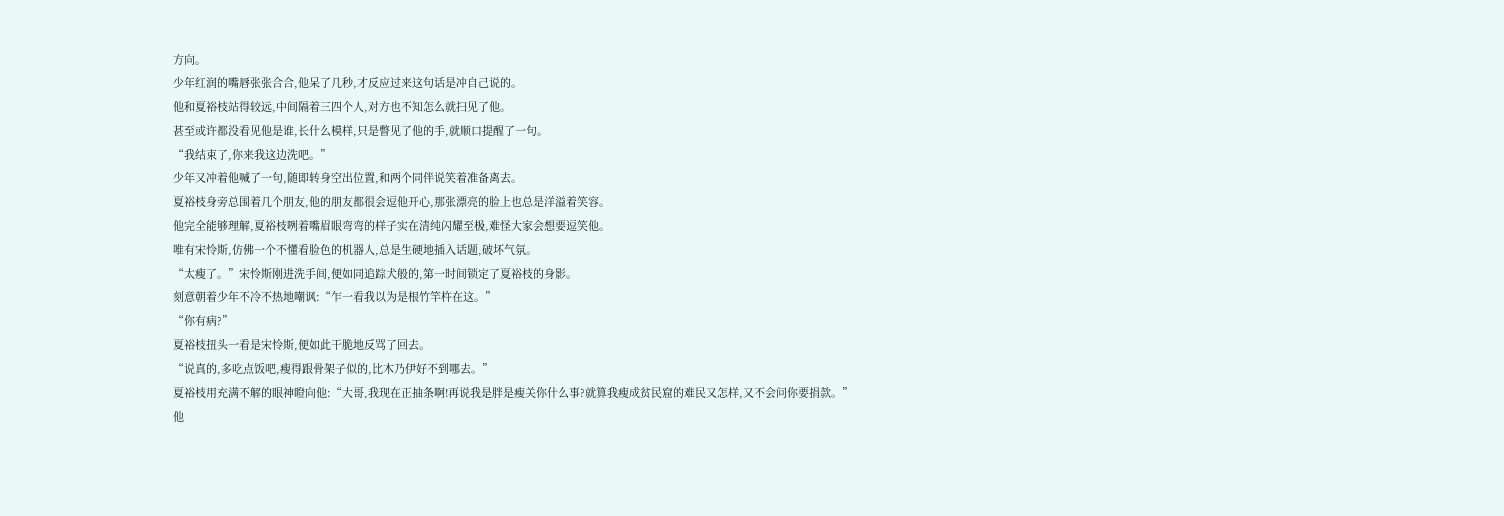方向。
少年红润的嘴唇张张合合,他呆了几秒,才反应过来这句话是冲自己说的。
他和夏裕枝站得较远,中间隔着三四个人,对方也不知怎么就扫见了他。
甚至或许都没看见他是谁,长什么模样,只是瞥见了他的手,就顺口提醒了一句。
“我结束了,你来我这边洗吧。”
少年又冲着他喊了一句,随即转身空出位置,和两个同伴说笑着准备离去。
夏裕枝身旁总围着几个朋友,他的朋友都很会逗他开心,那张漂亮的脸上也总是洋溢着笑容。
他完全能够理解,夏裕枝咧着嘴眉眼弯弯的样子实在清纯闪耀至极,难怪大家会想要逗笑他。
唯有宋怜斯,仿佛一个不懂看脸色的机器人,总是生硬地插入话题,破坏气氛。
“太瘦了。”宋怜斯刚进洗手间,便如同追踪犬般的,第一时间锁定了夏裕枝的身影。
刻意朝着少年不冷不热地嘲讽:“乍一看我以为是根竹竿杵在这。”
“你有病?”
夏裕枝扭头一看是宋怜斯,便如此干脆地反骂了回去。
“说真的,多吃点饭吧,瘦得跟骨架子似的,比木乃伊好不到哪去。”
夏裕枝用充满不解的眼神瞪向他:“大哥,我现在正抽条啊!再说我是胖是瘦关你什么事?就算我瘦成贫民窟的难民又怎样,又不会问你要捐款。”
他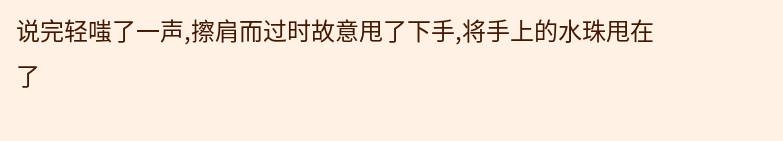说完轻嗤了一声,擦肩而过时故意甩了下手,将手上的水珠甩在了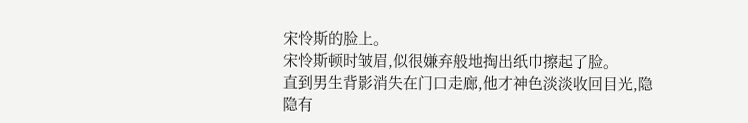宋怜斯的脸上。
宋怜斯顿时皱眉,似很嫌弃般地掏出纸巾擦起了脸。
直到男生背影消失在门口走廊,他才神色淡淡收回目光,隐隐有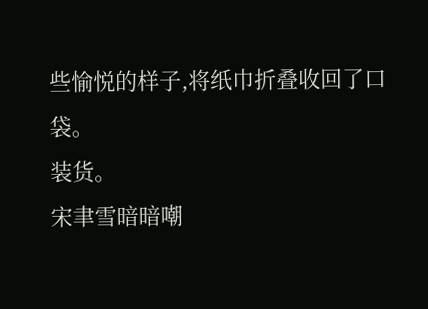些愉悦的样子,将纸巾折叠收回了口袋。
装货。
宋聿雪暗暗嘲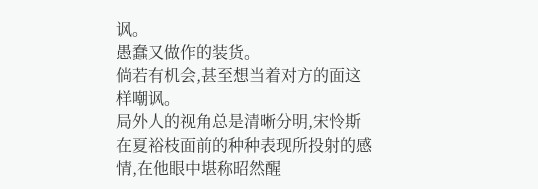讽。
愚蠢又做作的装货。
倘若有机会,甚至想当着对方的面这样嘲讽。
局外人的视角总是清晰分明,宋怜斯在夏裕枝面前的种种表现所投射的感情,在他眼中堪称昭然醒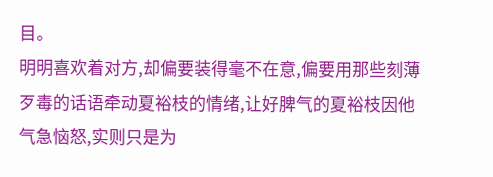目。
明明喜欢着对方,却偏要装得毫不在意,偏要用那些刻薄歹毒的话语牵动夏裕枝的情绪,让好脾气的夏裕枝因他气急恼怒,实则只是为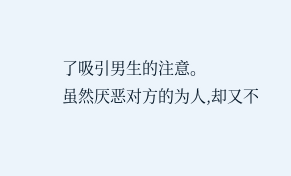了吸引男生的注意。
虽然厌恶对方的为人,却又不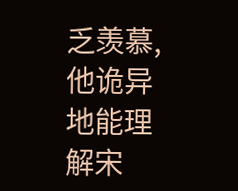乏羡慕,他诡异地能理解宋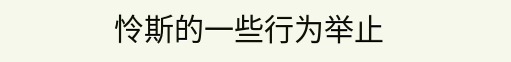怜斯的一些行为举止